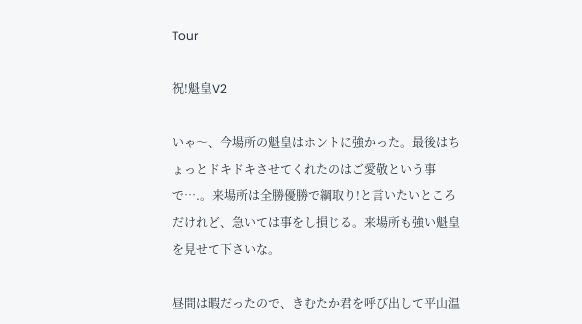Tour

祝!魁皇V2

いゃ〜、今場所の魁皇はホントに強かった。最後はちょっとドキドキさせてくれたのはご愛敬という事で….。来場所は全勝優勝で綱取り!と言いたいところだけれど、急いては事をし損じる。来場所も強い魁皇を見せて下さいな。

昼間は暇だったので、きむたか君を呼び出して平山温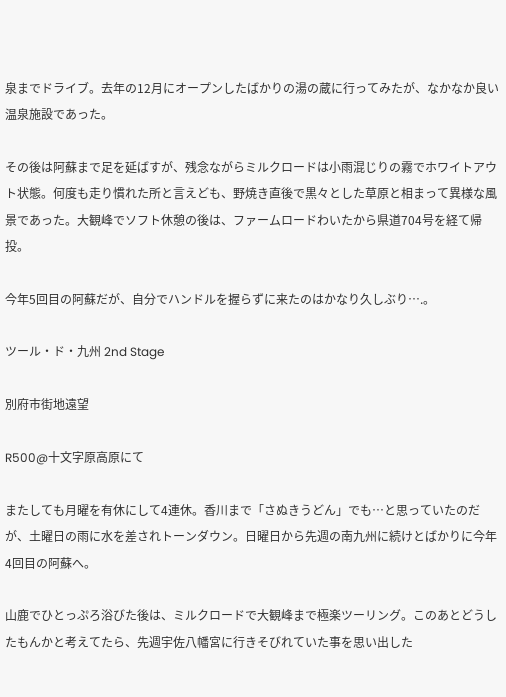泉までドライブ。去年の12月にオープンしたばかりの湯の蔵に行ってみたが、なかなか良い温泉施設であった。

その後は阿蘇まで足を延ばすが、残念ながらミルクロードは小雨混じりの霧でホワイトアウト状態。何度も走り慣れた所と言えども、野焼き直後で黒々とした草原と相まって異様な風景であった。大観峰でソフト休憩の後は、ファームロードわいたから県道704号を経て帰投。

今年5回目の阿蘇だが、自分でハンドルを握らずに来たのはかなり久しぶり….。

ツール・ド・九州 2nd Stage

別府市街地遠望

R500@十文字原高原にて

またしても月曜を有休にして4連休。香川まで「さぬきうどん」でも…と思っていたのだが、土曜日の雨に水を差されトーンダウン。日曜日から先週の南九州に続けとばかりに今年4回目の阿蘇へ。

山鹿でひとっぷろ浴びた後は、ミルクロードで大観峰まで極楽ツーリング。このあとどうしたもんかと考えてたら、先週宇佐八幡宮に行きそびれていた事を思い出した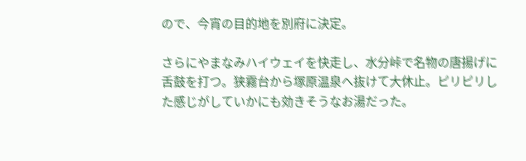ので、今宵の目的地を別府に決定。

さらにやまなみハイウェイを快走し、水分峠で名物の唐揚げに舌鼓を打つ。狭霧台から塚原温泉へ抜けて大休止。ピリピリした感じがしていかにも効きそうなお湯だった。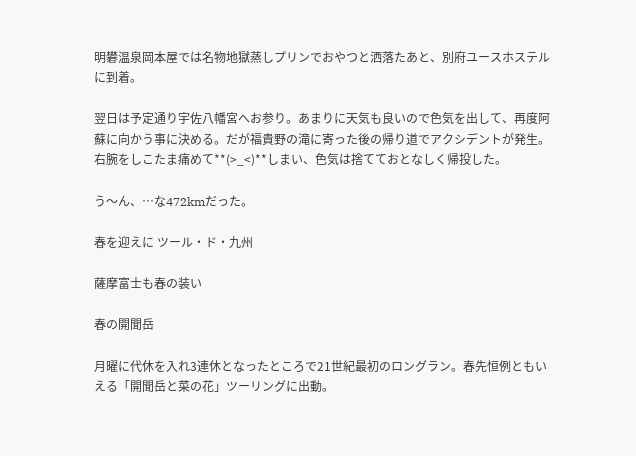明礬温泉岡本屋では名物地獄蒸しプリンでおやつと洒落たあと、別府ユースホステルに到着。

翌日は予定通り宇佐八幡宮へお参り。あまりに天気も良いので色気を出して、再度阿蘇に向かう事に決める。だが福貴野の滝に寄った後の帰り道でアクシデントが発生。右腕をしこたま痛めて**(>_<)**しまい、色気は捨てておとなしく帰投した。

う〜ん、…な472kmだった。

春を迎えに ツール・ド・九州

薩摩富士も春の装い

春の開聞岳

月曜に代休を入れ3連休となったところで21世紀最初のロングラン。春先恒例ともいえる「開聞岳と菜の花」ツーリングに出動。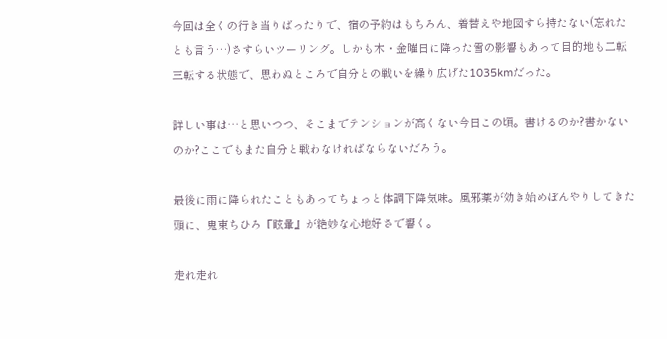今回は全くの行き当りばったりで、宿の予約はもちろん、着替えや地図すら持たない(忘れたとも言う…)さすらいツーリング。しかも木・金曜日に降った雪の影響もあって目的地も二転三転する状態で、思わぬところで自分との戦いを繰り広げた1035kmだった。

詳しい事は…と思いつつ、そこまでテンションが高くない今日この頃。書けるのか?書かないのか?ここでもまた自分と戦わなければならないだろう。

最後に雨に降られたこともあってちょっと体調下降気味。風邪薬が効き始めぼんやりしてきた頭に、鬼束ちひろ『眩暈』が絶妙な心地好さで響く。

走れ走れ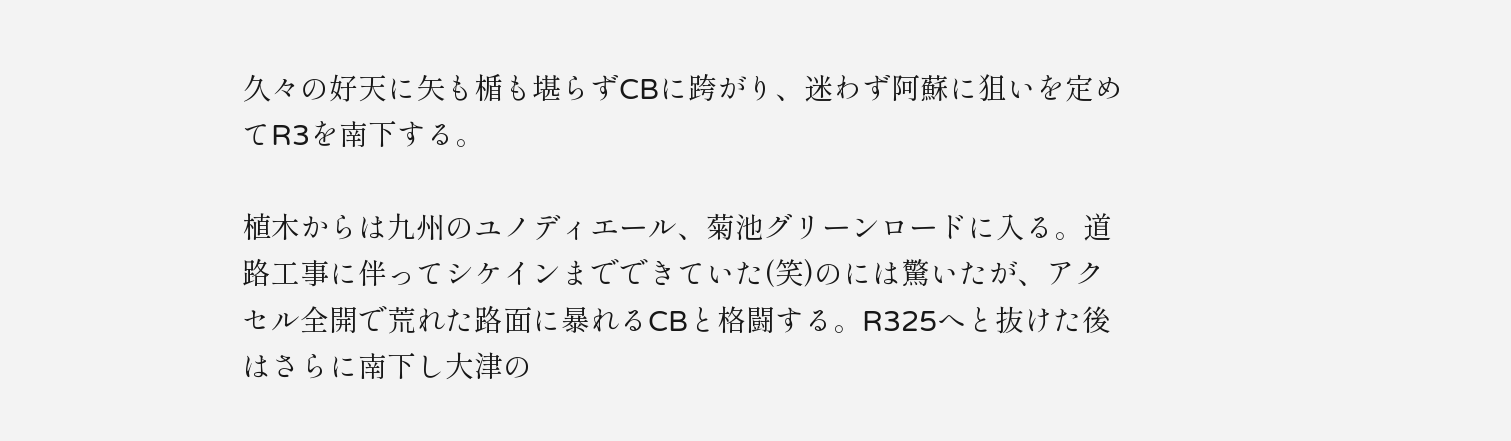久々の好天に矢も楯も堪らずCBに跨がり、迷わず阿蘇に狙いを定めてR3を南下する。

植木からは九州のユノディエール、菊池グリーンロードに入る。道路工事に伴ってシケインまでできていた(笑)のには驚いたが、アクセル全開で荒れた路面に暴れるCBと格闘する。R325へと抜けた後はさらに南下し大津の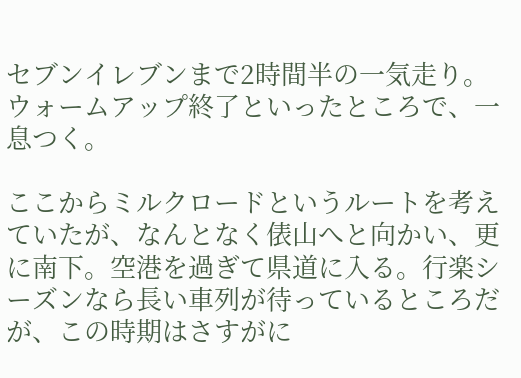セブンイレブンまで2時間半の一気走り。ウォームアップ終了といったところで、一息つく。

ここからミルクロードというルートを考えていたが、なんとなく俵山へと向かい、更に南下。空港を過ぎて県道に入る。行楽シーズンなら長い車列が待っているところだが、この時期はさすがに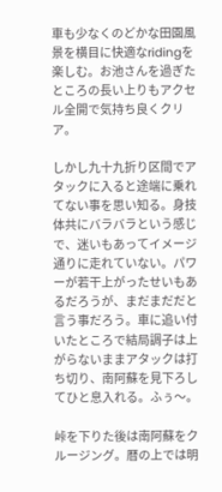車も少なくのどかな田園風景を横目に快適なridingを楽しむ。お池さんを過ぎたところの長い上りもアクセル全開で気持ち良くクリア。

しかし九十九折り区間でアタックに入ると途端に乗れてない事を思い知る。身技体共にバラバラという感じで、迷いもあってイメージ通りに走れていない。パワーが若干上がったせいもあるだろうが、まだまだだと言う事だろう。車に追い付いたところで結局調子は上がらないままアタックは打ち切り、南阿蘇を見下ろしてひと息入れる。ふぅ〜。

峠を下りた後は南阿蘇をクルージング。暦の上では明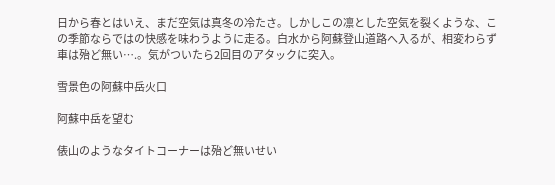日から春とはいえ、まだ空気は真冬の冷たさ。しかしこの凛とした空気を裂くような、この季節ならではの快感を味わうように走る。白水から阿蘇登山道路へ入るが、相変わらず車は殆ど無い….。気がついたら2回目のアタックに突入。

雪景色の阿蘇中岳火口

阿蘇中岳を望む

俵山のようなタイトコーナーは殆ど無いせい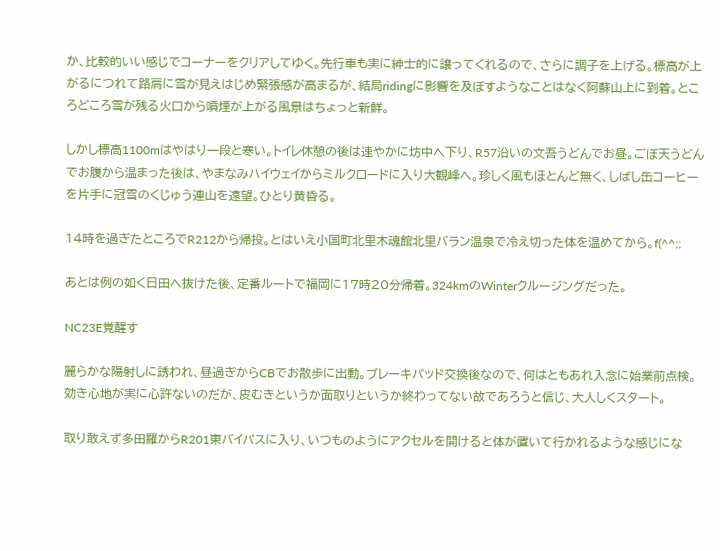か、比較的いい感じでコーナーをクリアしてゆく。先行車も実に紳士的に譲ってくれるので、さらに調子を上げる。標高が上がるにつれて路肩に雪が見えはじめ緊張感が高まるが、結局ridingに影響を及ぼすようなことはなく阿蘇山上に到着。ところどころ雪が残る火口から噴煙が上がる風景はちょっと新鮮。

しかし標高1100mはやはり一段と寒い。トイレ休憩の後は速やかに坊中へ下り、R57沿いの文吾うどんでお昼。ごぼ天うどんでお腹から温まった後は、やまなみハイウェイからミルクロードに入り大観峰へ。珍しく風もほとんど無く、しばし缶コーヒーを片手に冠雪のくじゅう連山を遠望。ひとり黄昏る。

14時を過ぎたところでR212から帰投。とはいえ小国町北里木魂館北里バラン温泉で冷え切った体を温めてから。f(^^;;

あとは例の如く日田へ抜けた後、定番ルートで福岡に17時20分帰着。324kmのWinterクルージングだった。

NC23E覚醒す

麗らかな陽射しに誘われ、昼過ぎからCBでお散歩に出動。ブレーキパッド交換後なので、何はともあれ入念に始業前点検。効き心地が実に心許ないのだが、皮むきというか面取りというか終わってない故であろうと信じ、大人しくスタート。

取り敢えず多田羅からR201東バイパスに入り、いつものようにアクセルを開けると体が置いて行かれるような感じにな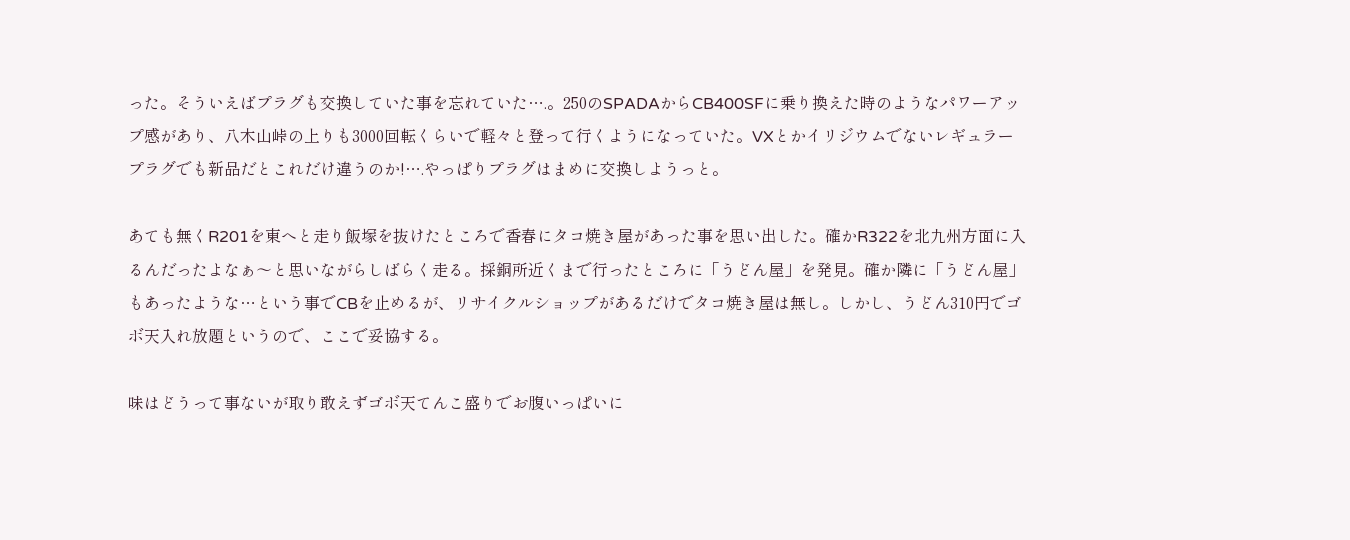った。そういえばプラグも交換していた事を忘れていた….。250のSPADAからCB400SFに乗り換えた時のようなパワーアップ感があり、八木山峠の上りも3000回転くらいで軽々と登って行くようになっていた。VXとかイリジウムでないレギュラープラグでも新品だとこれだけ違うのか!….やっぱりプラグはまめに交換しようっと。

あても無くR201を東へと走り飯塚を抜けたところで香春にタコ焼き屋があった事を思い出した。確かR322を北九州方面に入るんだったよなぁ〜と思いながらしばらく走る。採銅所近くまで行ったところに「うどん屋」を発見。確か隣に「うどん屋」もあったような…という事でCBを止めるが、リサイクルショップがあるだけでタコ焼き屋は無し。しかし、うどん310円でゴボ天入れ放題というので、ここで妥協する。

味はどうって事ないが取り敢えずゴボ天てんこ盛りでお腹いっぱいに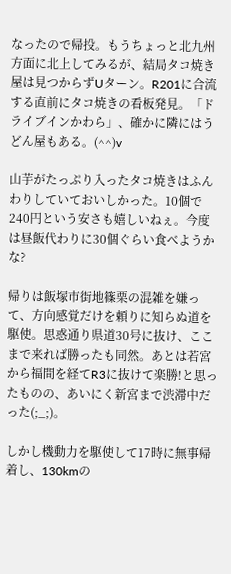なったので帰投。もうちょっと北九州方面に北上してみるが、結局タコ焼き屋は見つからずUターン。R201に合流する直前にタコ焼きの看板発見。「ドライブインかわら」、確かに隣にはうどん屋もある。(^^)v

山芋がたっぷり入ったタコ焼きはふんわりしていておいしかった。10個で240円という安さも嬉しいねぇ。今度は昼飯代わりに30個ぐらい食べようかな?

帰りは飯塚市街地篠栗の混雑を嫌って、方向感覚だけを頼りに知らぬ道を駆使。思惑通り県道30号に抜け、ここまで来れば勝ったも同然。あとは若宮から福間を経てR3に抜けて楽勝!と思ったものの、あいにく新宮まで渋滞中だった(;_;)。

しかし機動力を駆使して17時に無事帰着し、130kmの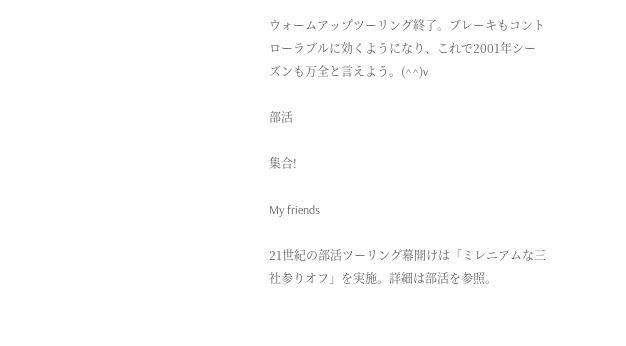ウォームアップツーリング終了。ブレーキもコントローラブルに効くようになり、これで2001年シーズンも万全と言えよう。(^^)v

部活

集合!

My friends

21世紀の部活ツーリング幕開けは「ミレニアムな三社参りオフ」を実施。詳細は部活を参照。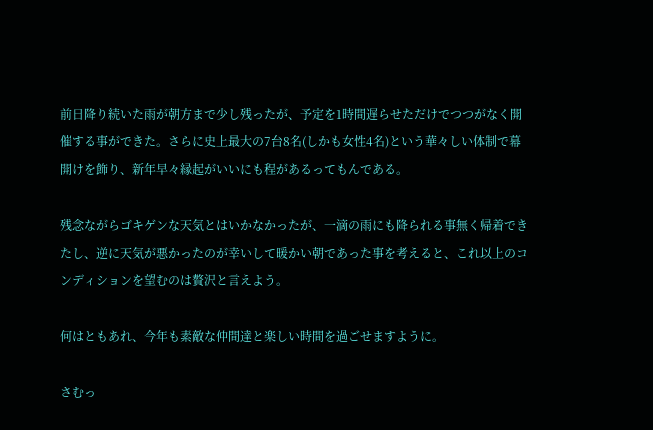前日降り続いた雨が朝方まで少し残ったが、予定を1時間遅らせただけでつつがなく開催する事ができた。さらに史上最大の7台8名(しかも女性4名)という華々しい体制で幕開けを飾り、新年早々縁起がいいにも程があるってもんである。

残念ながらゴキゲンな天気とはいかなかったが、一滴の雨にも降られる事無く帰着できたし、逆に天気が悪かったのが幸いして暖かい朝であった事を考えると、これ以上のコンディションを望むのは贅沢と言えよう。

何はともあれ、今年も素敵な仲間達と楽しい時間を過ごせますように。

さむっ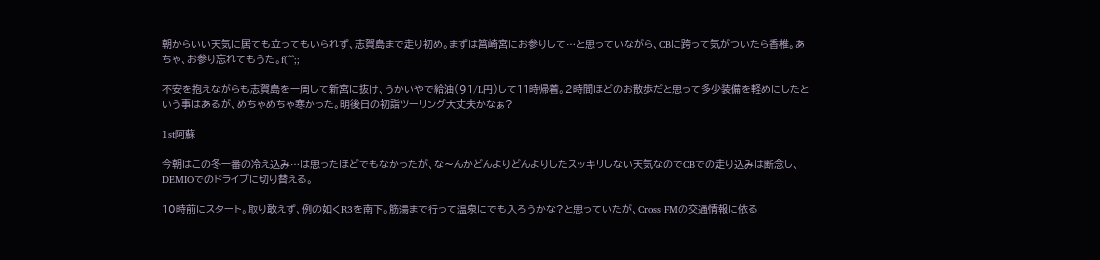朝からいい天気に居ても立ってもいられず、志賀島まで走り初め。まずは筥崎宮にお参りして…と思っていながら、CBに跨って気がついたら香椎。あちゃ、お参り忘れてもうた。f(^^;;

不安を抱えながらも志賀島を一周して新宮に抜け、うかいやで給油(91/L円)して11時帰着。2時間ほどのお散歩だと思って多少装備を軽めにしたという事はあるが、めちゃめちゃ寒かった。明後日の初詣ツーリング大丈夫かなぁ?

1st阿蘇

今朝はこの冬一番の冷え込み…は思ったほどでもなかったが、な〜んかどんよりどんよりしたスッキリしない天気なのでCBでの走り込みは断念し、DEMIOでのドライブに切り替える。

10時前にスタート。取り敢えず、例の如くR3を南下。筋湯まで行って温泉にでも入ろうかな?と思っていたが、Cross FMの交通情報に依る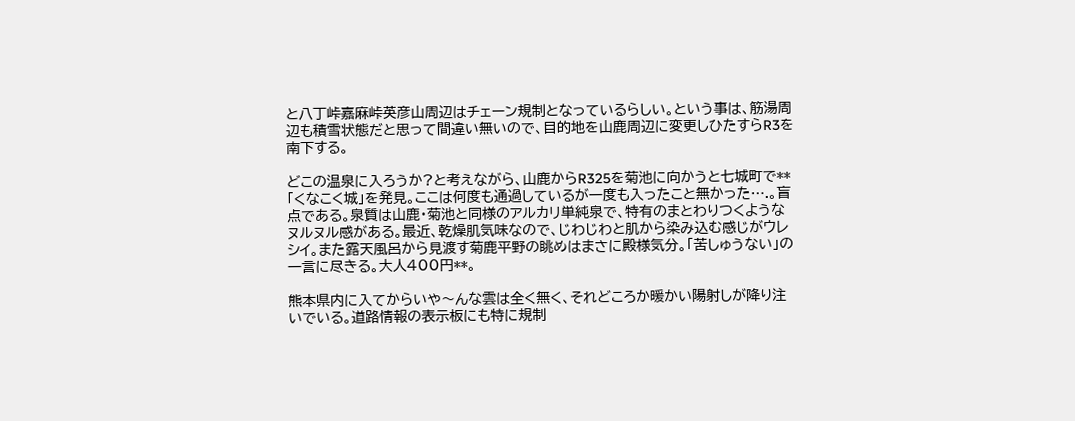と八丁峠嘉麻峠英彦山周辺はチェーン規制となっているらしい。という事は、筋湯周辺も積雪状態だと思って間違い無いので、目的地を山鹿周辺に変更しひたすらR3を南下する。

どこの温泉に入ろうか?と考えながら、山鹿からR325を菊池に向かうと七城町で**「くなこく城」を発見。ここは何度も通過しているが一度も入ったこと無かった….。盲点である。泉質は山鹿・菊池と同様のアルカリ単純泉で、特有のまとわりつくようなヌルヌル感がある。最近、乾燥肌気味なので、じわじわと肌から染み込む感じがウレシイ。また露天風呂から見渡す菊鹿平野の眺めはまさに殿様気分。「苦しゅうない」の一言に尽きる。大人400円**。

熊本県内に入てからいや〜んな雲は全く無く、それどころか暖かい陽射しが降り注いでいる。道路情報の表示板にも特に規制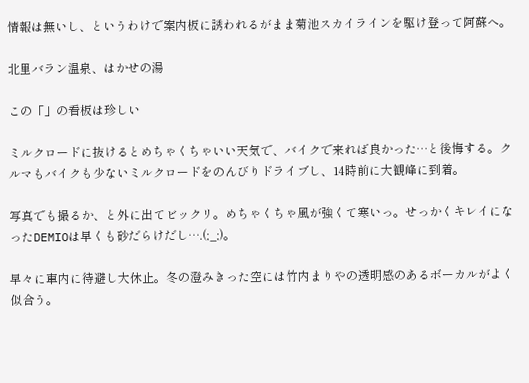情報は無いし、というわけで案内板に誘われるがまま菊池スカイラインを駆け登って阿蘇へ。

北里バラン温泉、はかせの湯

この「」の看板は珍しい

ミルクロードに抜けるとめちゃくちゃいい天気で、バイクで来れば良かった…と後悔する。クルマもバイクも少ないミルクロードをのんびりドライブし、14時前に大観峰に到着。

写真でも撮るか、と外に出てビックリ。めちゃくちゃ風が強くて寒いっ。せっかくキレイになったDEMIOは早くも砂だらけだし….(;_;)。

早々に車内に待避し大休止。冬の澄みきった空には竹内まりやの透明感のあるボーカルがよく似合う。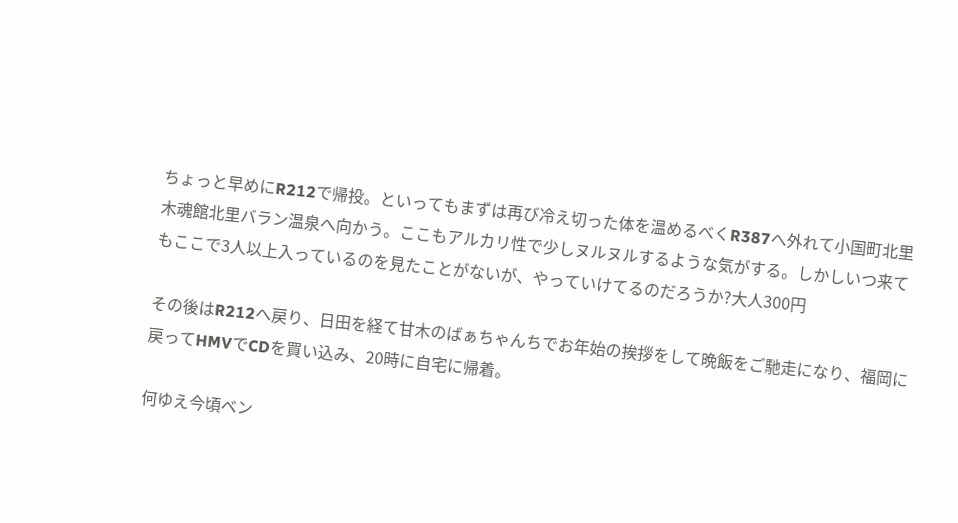ちょっと早めにR212で帰投。といってもまずは再び冷え切った体を温めるべくR387へ外れて小国町北里木魂館北里バラン温泉へ向かう。ここもアルカリ性で少しヌルヌルするような気がする。しかしいつ来てもここで3人以上入っているのを見たことがないが、やっていけてるのだろうか?大人300円

その後はR212へ戻り、日田を経て甘木のばぁちゃんちでお年始の挨拶をして晩飯をご馳走になり、福岡に戻ってHMVでCDを買い込み、20時に自宅に帰着。

何ゆえ今頃ベン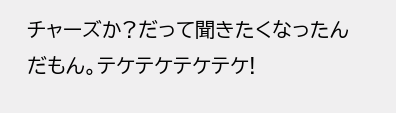チャーズか?だって聞きたくなったんだもん。テケテケテケテケ!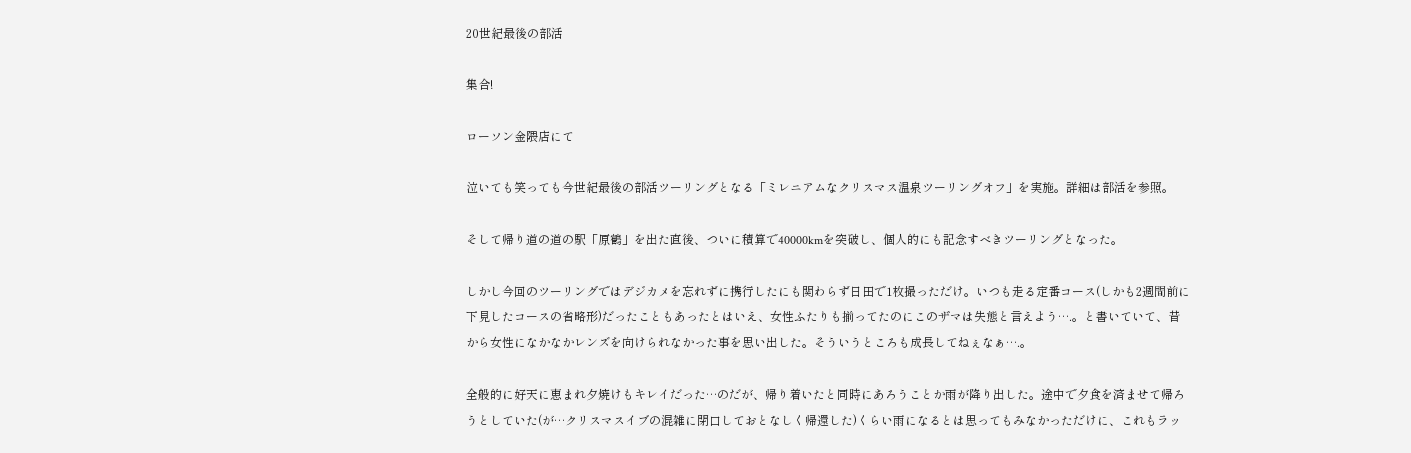20世紀最後の部活

集合!

ローソン金隈店にて

泣いても笑っても今世紀最後の部活ツーリングとなる「ミレニアムなクリスマス温泉ツーリングオフ」を実施。詳細は部活を参照。

そして帰り道の道の駅「原鶴」を出た直後、ついに積算で40000kmを突破し、個人的にも記念すべきツーリングとなった。

しかし今回のツーリングではデジカメを忘れずに携行したにも関わらず日田で1枚撮っただけ。いつも走る定番コース(しかも2週間前に下見したコースの省略形)だったこともあったとはいえ、女性ふたりも揃ってたのにこのザマは失態と言えよう….。と書いていて、昔から女性になかなかレンズを向けられなかった事を思い出した。そういうところも成長してねぇなぁ….。

全般的に好天に恵まれ夕焼けもキレイだった…のだが、帰り着いたと同時にあろうことか雨が降り出した。途中で夕食を済ませて帰ろうとしていた(が…クリスマスイブの混雑に閉口しておとなしく帰還した)くらい雨になるとは思ってもみなかっただけに、これもラッ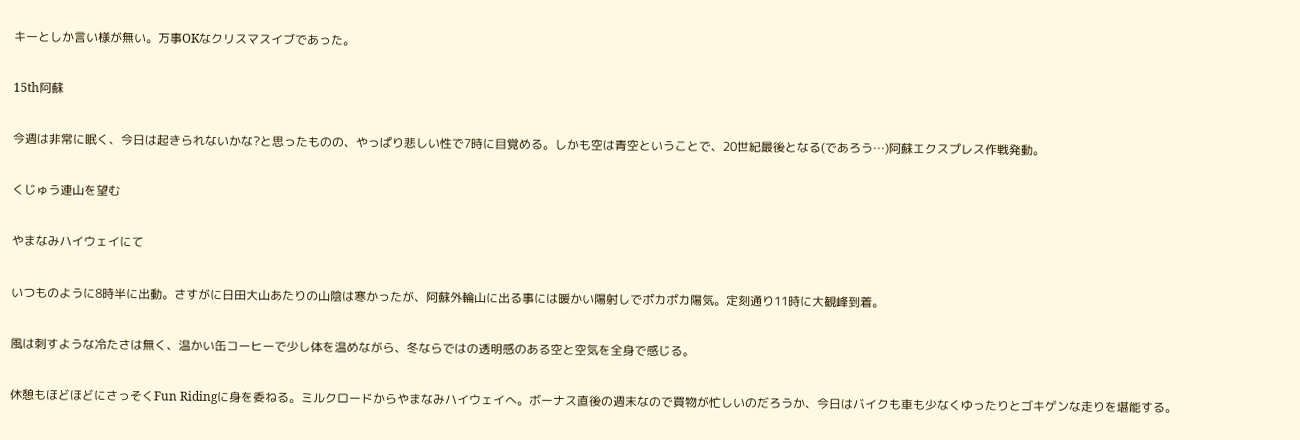キーとしか言い様が無い。万事OKなクリスマスイブであった。

15th阿蘇

今週は非常に眠く、今日は起きられないかな?と思ったものの、やっぱり悲しい性で7時に目覚める。しかも空は青空ということで、20世紀最後となる(であろう…)阿蘇エクスプレス作戦発動。

くじゅう連山を望む

やまなみハイウェイにて

いつものように8時半に出動。さすがに日田大山あたりの山陰は寒かったが、阿蘇外輪山に出る事には暖かい陽射しでポカポカ陽気。定刻通り11時に大観峰到着。

風は刺すような冷たさは無く、温かい缶コーヒーで少し体を温めながら、冬ならではの透明感のある空と空気を全身で感じる。

休憩もほどほどにさっそくFun Ridingに身を委ねる。ミルクロードからやまなみハイウェイへ。ボーナス直後の週末なので買物が忙しいのだろうか、今日はバイクも車も少なくゆったりとゴキゲンな走りを堪能する。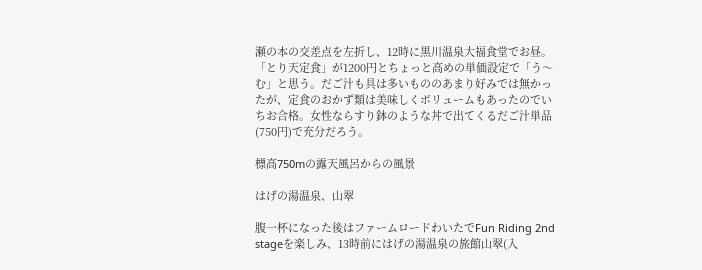瀬の本の交差点を左折し、12時に黒川温泉大福食堂でお昼。「とり天定食」が1200円とちょっと高めの単価設定で「う〜む」と思う。だご汁も具は多いもののあまり好みでは無かったが、定食のおかず類は美味しくボリュームもあったのでいちお合格。女性ならすり鉢のような丼で出てくるだご汁単品(750円)で充分だろう。

標高750mの露天風呂からの風景

はげの湯温泉、山翠

腹一杯になった後はファームロードわいたでFun Riding 2nd stageを楽しみ、13時前にはげの湯温泉の旅館山翠(入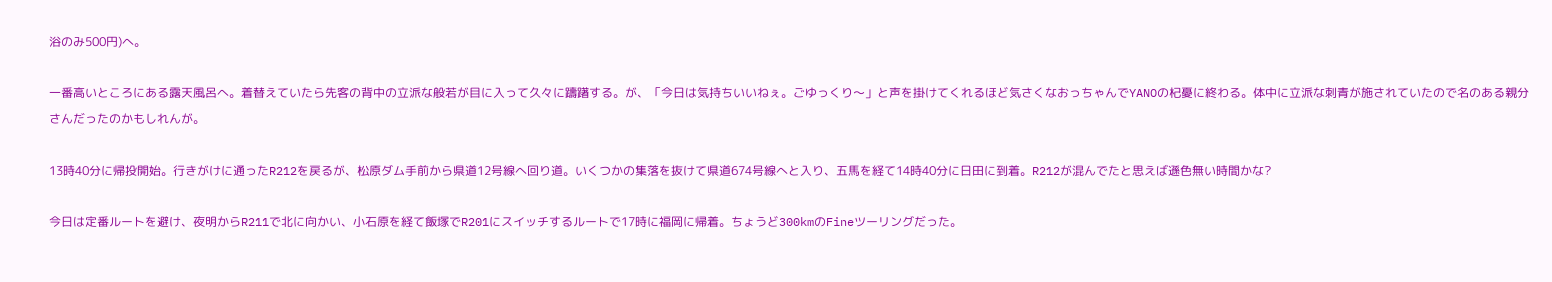浴のみ500円)へ。

一番高いところにある露天風呂へ。着替えていたら先客の背中の立派な般若が目に入って久々に躊躇する。が、「今日は気持ちいいねぇ。ごゆっくり〜」と声を掛けてくれるほど気さくなおっちゃんでYANOの杞憂に終わる。体中に立派な刺青が施されていたので名のある親分さんだったのかもしれんが。

13時40分に帰投開始。行きがけに通ったR212を戻るが、松原ダム手前から県道12号線へ回り道。いくつかの集落を抜けて県道674号線へと入り、五馬を経て14時40分に日田に到着。R212が混んでたと思えば遜色無い時間かな?

今日は定番ルートを避け、夜明からR211で北に向かい、小石原を経て飯塚でR201にスイッチするルートで17時に福岡に帰着。ちょうど300kmのFineツーリングだった。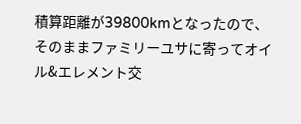積算距離が39800kmとなったので、そのままファミリーユサに寄ってオイル&エレメント交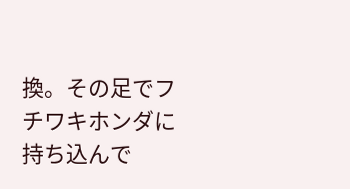換。その足でフチワキホンダに持ち込んで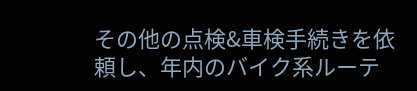その他の点検&車検手続きを依頼し、年内のバイク系ルーテ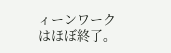ィーンワークはほぼ終了。